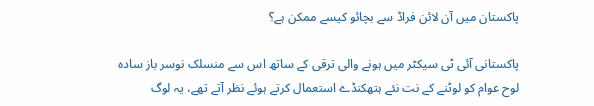پاکستان میں آن لائن فراڈ سے بچائو کیسے ممکن ہے؟

پاکستانی آئی ٹی سیکٹر میں ہونے والی ترقی کے ساتھ اس سے منسلک نوسر باز سادہ لوح عوام کو لوٹنے کے نت نئے ہتھکنڈے استعمال کرتے ہوئے نظر آتے تھے، یہ لوگ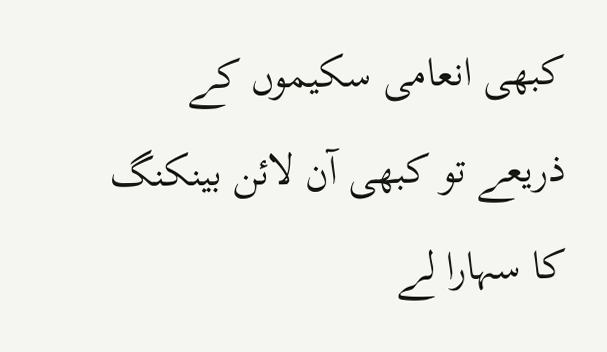کبھی انعامی سکیموں کے ذریعے تو کبھی آن لائن بینکنگ کا سہارا لے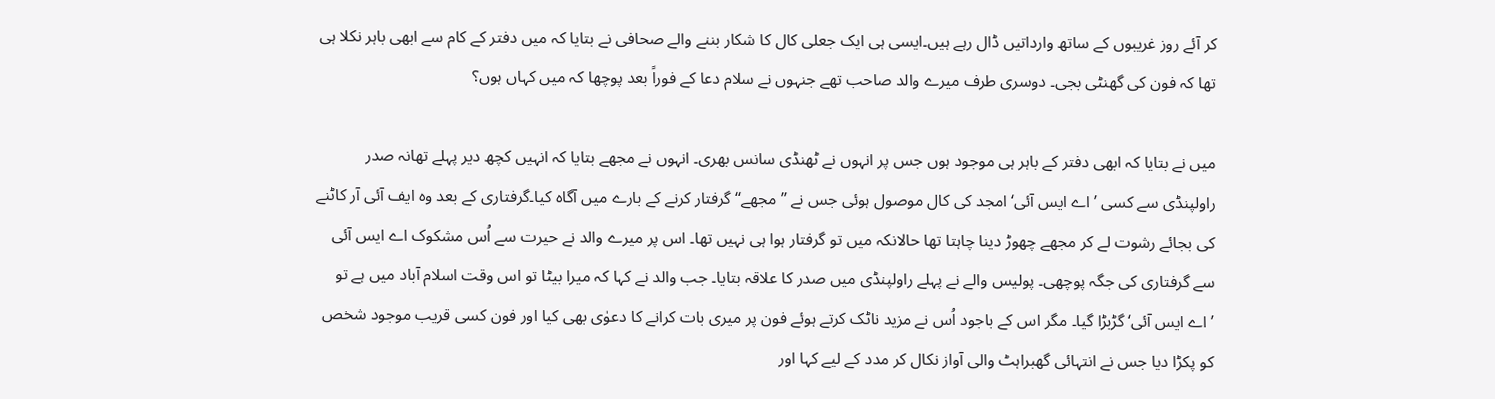کر آئے روز غریبوں کے ساتھ وارداتیں ڈال رہے ہیں۔ایسی ہی ایک جعلی کال کا شکار بننے والے صحافی نے بتایا کہ میں دفتر کے کام سے ابھی باہر نکلا ہی تھا کہ فون کی گھنٹی بجی۔ دوسری طرف میرے والد صاحب تھے جنہوں نے سلام دعا کے فوراً بعد پوچھا کہ میں کہاں ہوں؟

میں نے بتایا کہ ابھی دفتر کے باہر ہی موجود ہوں جس پر انہوں نے ٹھنڈی سانس بھری۔ انہوں نے مجھے بتایا کہ انہیں کچھ دیر پہلے تھانہ صدر راولپنڈی سے کسی ’اے ایس آئی‘ امجد کی کال موصول ہوئی جس نے ’’مجھے‘‘ گرفتار کرنے کے بارے میں آگاہ کیا۔گرفتاری کے بعد وہ ایف آئی آر کاٹنے کی بجائے رشوت لے کر مجھے چھوڑ دینا چاہتا تھا حالانکہ میں تو گرفتار ہوا ہی نہیں تھا۔ اس پر میرے والد نے حیرت سے اُس مشکوک اے ایس آئی سے گرفتاری کی جگہ پوچھی۔ پولیس والے نے پہلے راولپنڈی میں صدر کا علاقہ بتایا۔ جب والد نے کہا کہ میرا بیٹا تو اس وقت اسلام آباد میں ہے تو ’اے ایس آئی‘ گڑبڑا گیا۔ مگر اس کے باجود اُس نے مزید ناٹک کرتے ہوئے فون پر میری بات کرانے کا دعوٰی بھی کیا اور فون کسی قریب موجود شخص کو پکڑا دیا جس نے انتہائی گھبراہٹ والی آواز نکال کر مدد کے لیے کہا اور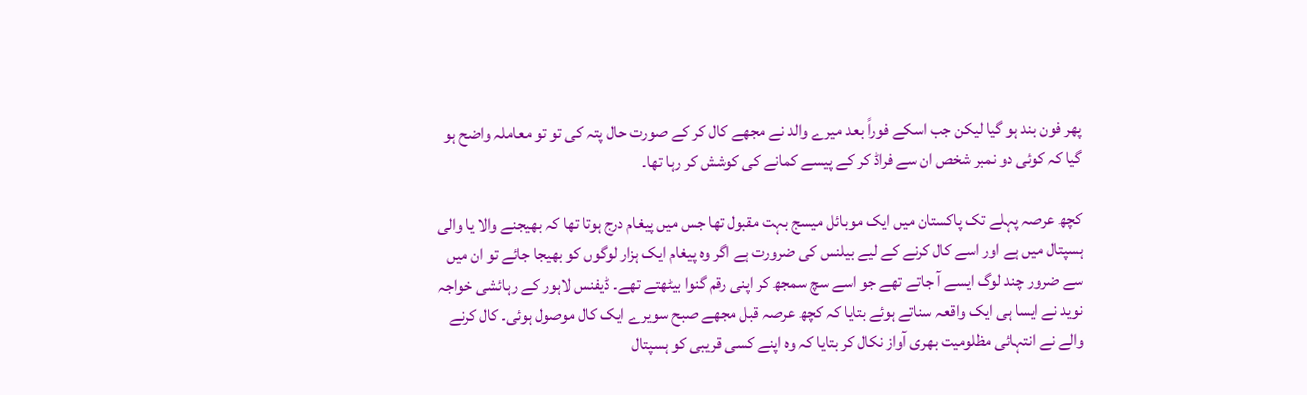پھر فون بند ہو گیا لیکن جب اسکے فوراً بعد میرے والد نے مجھے کال کر کے صورت حال پتہ کی تو تو معاملہ واضح ہو گیا کہ کوئی دو نمبر شخص ان سے فراڈ کر کے پیسے کمانے کی کوشش کر رہا تھا۔

کچھ عرصہ پہلے تک پاکستان میں ایک موبائل میسج بہت مقبول تھا جس میں پیغام درج ہوتا تھا کہ بھیجنے والا یا والی ہسپتال میں ہے اور اسے کال کرنے کے لیے بیلنس کی ضرورت ہے اگر وہ پیغام ایک ہزار لوگوں کو بھیجا جائے تو ان میں سے ضرور چند لوگ ایسے آ جاتے تھے جو اسے سچ سمجھ کر اپنی رقم گنوا بیٹھتے تھے۔ ڈیفنس لاہور کے رہائشی خواجہ نوید نے ایسا ہی ایک واقعہ سناتے ہوئے بتایا کہ کچھ عرصہ قبل مجھے صبح سویرے ایک کال موصول ہوئی۔ کال کرنے والے نے انتہائی مظلومیت بھری آواز نکال کر بتایا کہ وہ اپنے کسی قریبی کو ہسپتال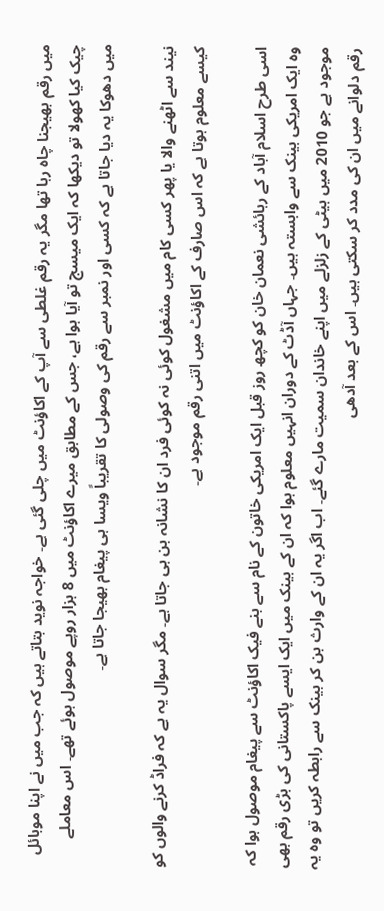میں رقم بھیجنا چاہ رہا تھا مگر یہ رقم غلطی سے آپ کے اکاؤنٹ میں چلی گئی ہے۔ خواجہ نوید بتاتے ہیں کہ جب میں نے اپنا موبائل چیک کیا کھولا تو دیکھا کہ ایک میسج تو آیا ہوا ہے، جس کے مطابق میرے اکاؤنٹ میں 8 ہزار روپے موصول ہوئے تھے۔ اس معاملے میں دھوکا یہ دیا جاتا ہے کہ کسی اور نمبر سے رقم کی وصولی کا تقریباً ویسا ہی پیغام بھیجا جاتا ہے۔

نیند سے اٹھنے والا یا پھر کسی کام میں مشغول کوئی نہ کوئی فرد ان کا نشانہ بن ہی جاتا ہے۔ مگر سوال یہ ہے کہ فراڈ کرنے والوں کو کیسے معلوم ہوتا ہے کہ اس صارف کے اکاؤنٹ میں اتنی رقم موجود ہے۔

اسی طرح اسلام آباد کے رہائشی نعمان خان کو کچھ روز قبل ایک امریکی خاتون کے نام سے بنے فیک اکاؤنٹ سے پیغام موصول ہوا کہ وہ ایک امریکی بینک سے وابستہ ہیں۔ جہاں آڈٹ کے دوران انہیں معلوم ہوا کہ ان کے بینک میں ایک ایسے پاکستانی کی بڑی رقم بھی موجود ہے جو 2010 میں ہیٹی کے زلزلے میں اپنے خاندان سمیت مارے گئے۔ اب اگر یہ ان کے وارث بن کر بینک سے رابطہ کریں تو وہ یہ رقم دلوانے میں ان کی مدد کر سکتی ہیں۔ اس کے بعد آدھی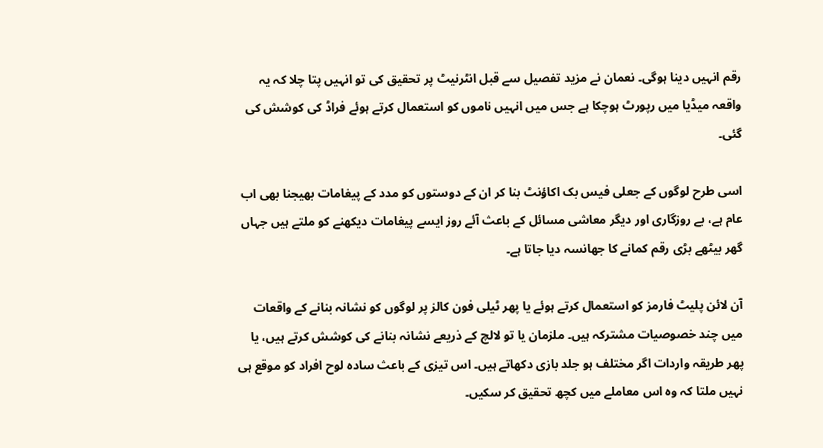رقم انہیں دینا ہوگی۔ نعمان نے مزید تفصیل سے قبل انٹرنیٹ پر تحقیق کی تو انہیں پتا چلا کہ یہ واقعہ میڈیا میں رپورٹ ہوچکا ہے جس میں انہیں ناموں کو استعمال کرتے ہوئے فراڈ کی کوشش کی گئی۔

اسی طرح لوگوں کے جعلی فیس بک اکاؤنٹ بنا کر ان کے دوستوں کو مدد کے پیغامات بھیجنا بھی اب عام ہے، بے روزگاری اور دیگر معاشی مسائل کے باعث آئے روز ایسے پیغامات دیکھنے کو ملتے ہیں جہاں گھر بیٹھے بڑی رقم کمانے کا جھانسہ دیا جاتا ہے۔

آن لائن پلیٹ فارمز کو استعمال کرتے ہوئے یا پھر ٹیلی فون کالز پر لوگوں کو نشانہ بنانے کے واقعات میں چند خصوصیات مشترکہ ہیں۔ ملزمان یا تو لالچ کے ذریعے نشانہ بنانے کی کوشش کرتے ہیں، یا پھر طریقہ واردات اگر مختلف ہو جلد بازی دکھاتے ہیں۔ اس تیزی کے باعث سادہ لوح افراد کو موقع ہی نہیں ملتا کہ وہ اس معاملے میں کچھ تحقیق کر سکیں۔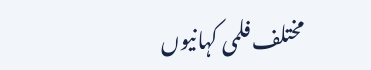مختلف فلمی کہانیوں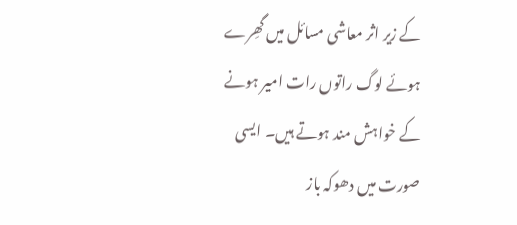کے زیر اثر معاشی مسائل میں گھِرے ہوئے لوگ راتوں رات امیر ہونے کے خواہش مند ہوتے ہیں۔ ایسی صورت میں دھوکہ باز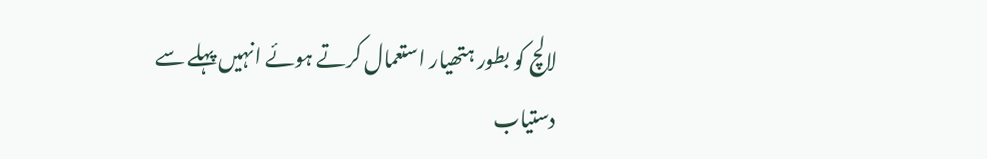لالچ کو بطور ہتھیار استعمال کرتے ہوئے انہیں پہلے سے دستیاب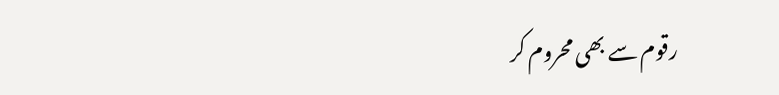رقوم سے بھی محروم کر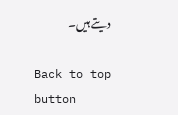دیتے ہیں۔

Back to top button